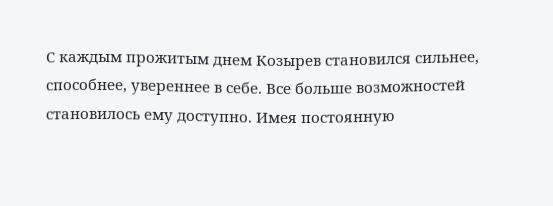С каждым прожитым днем Козырев становился сильнее, способнее, увереннее в себе. Все больше возможностей становилось ему доступно. Имея постоянную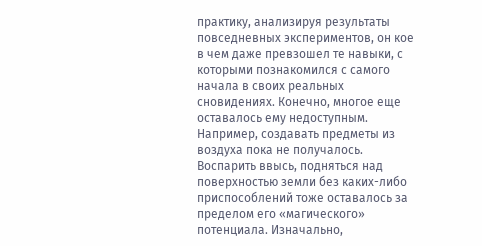практику, анализируя результаты повседневных экспериментов, он кое в чем даже превзошел те навыки, с которыми познакомился с самого начала в своих реальных сновидениях. Конечно, многое еще оставалось ему недоступным. Например, создавать предметы из воздуха пока не получалось. Воспарить ввысь, подняться над поверхностью земли без каких-либо приспособлений тоже оставалось за пределом его «магического» потенциала. Изначально,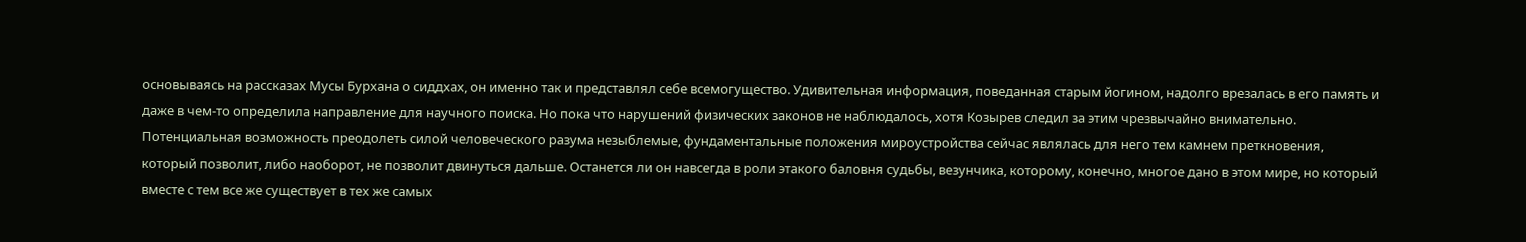основываясь на рассказах Мусы Бурхана о сиддхах, он именно так и представлял себе всемогущество. Удивительная информация, поведанная старым йогином, надолго врезалась в его память и даже в чем-то определила направление для научного поиска. Но пока что нарушений физических законов не наблюдалось, хотя Козырев следил за этим чрезвычайно внимательно. Потенциальная возможность преодолеть силой человеческого разума незыблемые, фундаментальные положения мироустройства сейчас являлась для него тем камнем преткновения, который позволит, либо наоборот, не позволит двинуться дальше. Останется ли он навсегда в роли этакого баловня судьбы, везунчика, которому, конечно, многое дано в этом мире, но который вместе с тем все же существует в тех же самых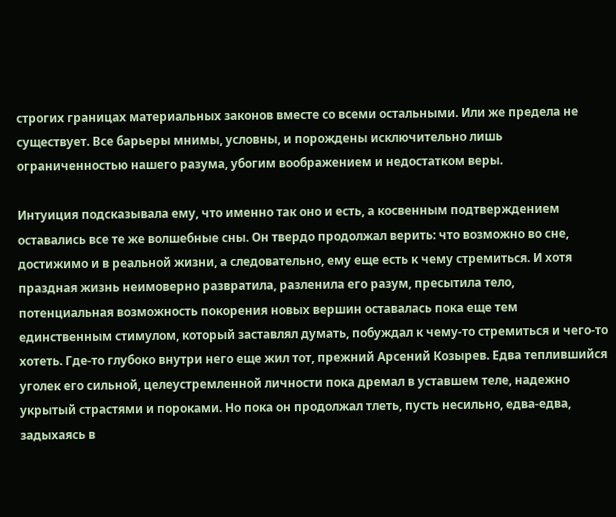строгих границах материальных законов вместе со всеми остальными. Или же предела не существует. Все барьеры мнимы, условны, и порождены исключительно лишь ограниченностью нашего разума, убогим воображением и недостатком веры.

Интуиция подсказывала ему, что именно так оно и есть, а косвенным подтверждением оставались все те же волшебные сны. Он твердо продолжал верить: что возможно во сне, достижимо и в реальной жизни, а следовательно, ему еще есть к чему стремиться. И хотя праздная жизнь неимоверно развратила, разленила его разум, пресытила тело, потенциальная возможность покорения новых вершин оставалась пока еще тем единственным стимулом, который заставлял думать, побуждал к чему-то стремиться и чего-то хотеть. Где-то глубоко внутри него еще жил тот, прежний Арсений Козырев. Едва теплившийся уголек его сильной, целеустремленной личности пока дремал в уставшем теле, надежно укрытый страстями и пороками. Но пока он продолжал тлеть, пусть несильно, едва-едва, задыхаясь в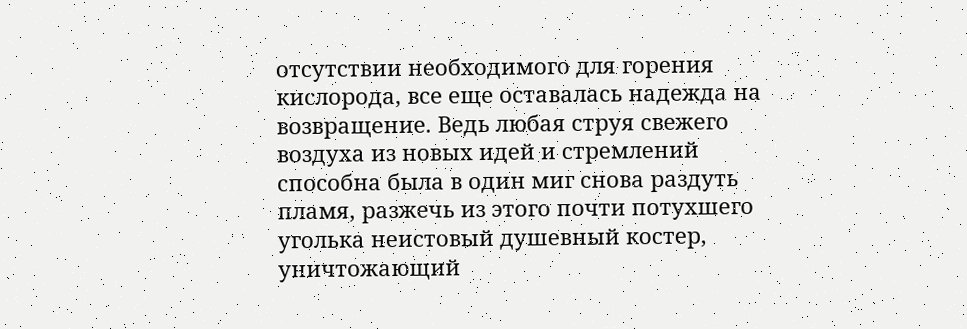отсутствии необходимого для горения кислорода, все еще оставалась надежда на возвращение. Ведь любая струя свежего воздуха из новых идей и стремлений способна была в один миг снова раздуть пламя, разжечь из этого почти потухшего уголька неистовый душевный костер, уничтожающий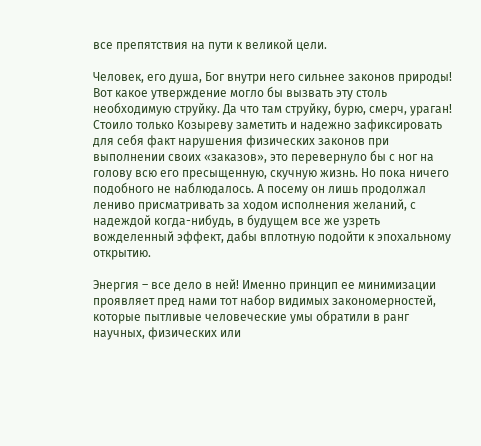все препятствия на пути к великой цели.

Человек, его душа, Бог внутри него сильнее законов природы! Вот какое утверждение могло бы вызвать эту столь необходимую струйку. Да что там струйку, бурю, смерч, ураган! Стоило только Козыреву заметить и надежно зафиксировать для себя факт нарушения физических законов при выполнении своих «заказов», это перевернуло бы с ног на голову всю его пресыщенную, скучную жизнь. Но пока ничего подобного не наблюдалось. А посему он лишь продолжал лениво присматривать за ходом исполнения желаний, с надеждой когда-нибудь, в будущем все же узреть вожделенный эффект, дабы вплотную подойти к эпохальному открытию.

Энергия – все дело в ней! Именно принцип ее минимизации проявляет пред нами тот набор видимых закономерностей, которые пытливые человеческие умы обратили в ранг научных, физических или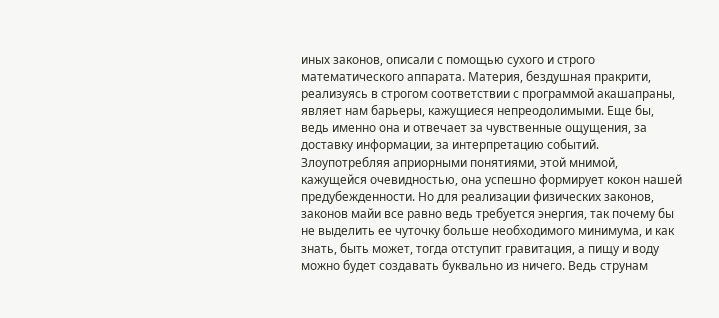иных законов, описали с помощью сухого и строго математического аппарата. Материя, бездушная пракрити, реализуясь в строгом соответствии с программой акашапраны, являет нам барьеры, кажущиеся непреодолимыми. Еще бы, ведь именно она и отвечает за чувственные ощущения, за доставку информации, за интерпретацию событий. Злоупотребляя априорными понятиями, этой мнимой, кажущейся очевидностью, она успешно формирует кокон нашей предубежденности. Но для реализации физических законов, законов майи все равно ведь требуется энергия, так почему бы не выделить ее чуточку больше необходимого минимума, и как знать, быть может, тогда отступит гравитация, а пищу и воду можно будет создавать буквально из ничего. Ведь струнам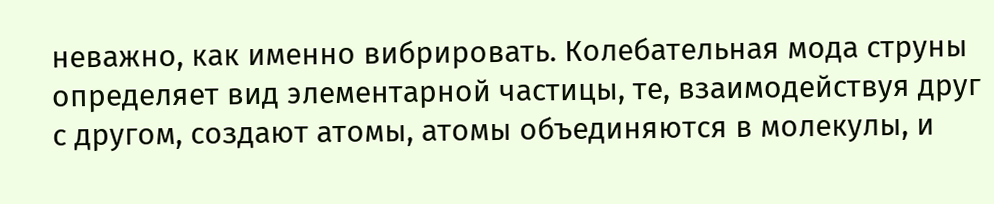неважно, как именно вибрировать. Колебательная мода струны определяет вид элементарной частицы, те, взаимодействуя друг с другом, создают атомы, атомы объединяются в молекулы, и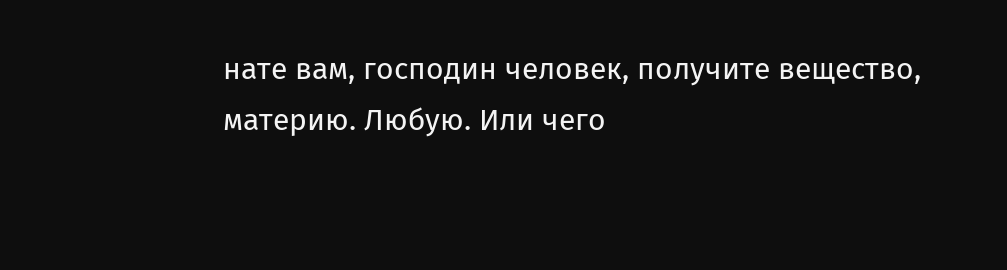нате вам, господин человек, получите вещество, материю. Любую. Или чего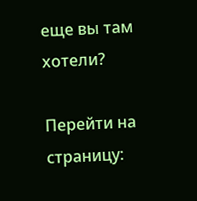еще вы там хотели?

Перейти на страницу: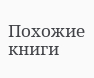Похожие книги